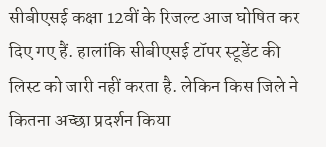सीबीएसई कक्षा 12वीं के रिजल्ट आज घोषित कर दिए गए हैं. हालांकि सीबीएसई टॉपर स्टूडेंट की लिस्ट को जारी नहीं करता है. लेकिन किस जिले ने कितना अच्छा प्रदर्शन किया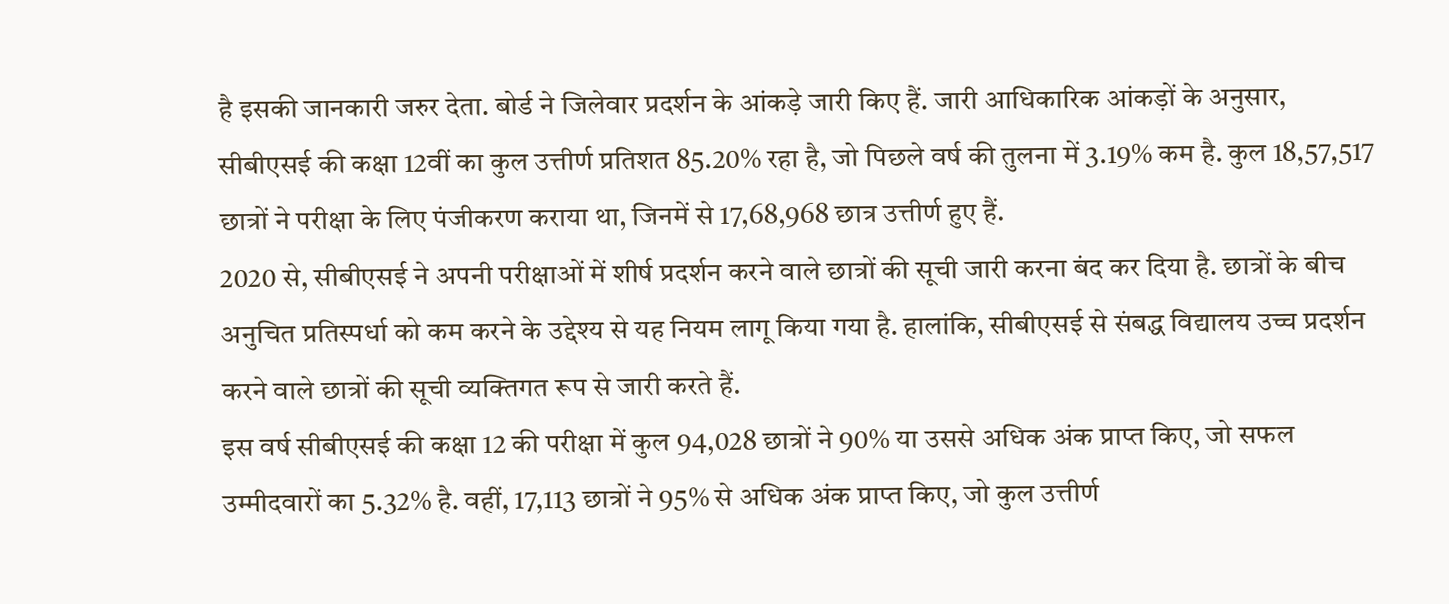है इसकी जानकारी जरुर देता. बोर्ड ने जिलेवार प्रदर्शन के आंकड़े जारी किए हैं. जारी आधिकारिक आंकड़ों के अनुसार, सीबीएसई की कक्षा 12वीं का कुल उत्तीर्ण प्रतिशत 85.20% रहा है, जो पिछले वर्ष की तुलना में 3.19% कम है. कुल 18,57,517 छात्रों ने परीक्षा के लिए पंजीकरण कराया था, जिनमें से 17,68,968 छात्र उत्तीर्ण हुए हैं.
2020 से, सीबीएसई ने अपनी परीक्षाओं में शीर्ष प्रदर्शन करने वाले छात्रों की सूची जारी करना बंद कर दिया है. छात्रों के बीच अनुचित प्रतिस्पर्धा को कम करने के उद्देश्य से यह नियम लागू किया गया है. हालांकि, सीबीएसई से संबद्ध विद्यालय उच्च प्रदर्शन करने वाले छात्रों की सूची व्यक्तिगत रूप से जारी करते हैं.
इस वर्ष सीबीएसई की कक्षा 12 की परीक्षा में कुल 94,028 छात्रों ने 90% या उससे अधिक अंक प्राप्त किए, जो सफल उम्मीदवारों का 5.32% है. वहीं, 17,113 छात्रों ने 95% से अधिक अंक प्राप्त किए, जो कुल उत्तीर्ण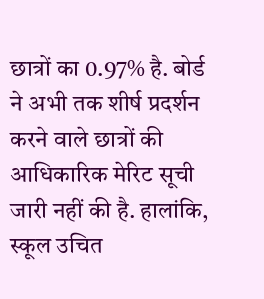छात्रों का 0.97% है. बोर्ड ने अभी तक शीर्ष प्रदर्शन करने वाले छात्रों की आधिकारिक मेरिट सूची जारी नहीं की है. हालांकि, स्कूल उचित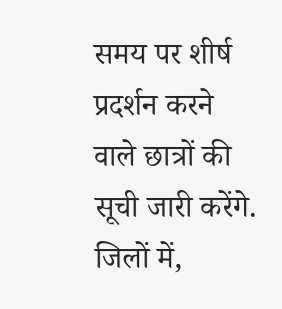समय पर शीर्ष प्रदर्शन करने वाले छात्रों की सूची जारी करेंगे.
जिलों में,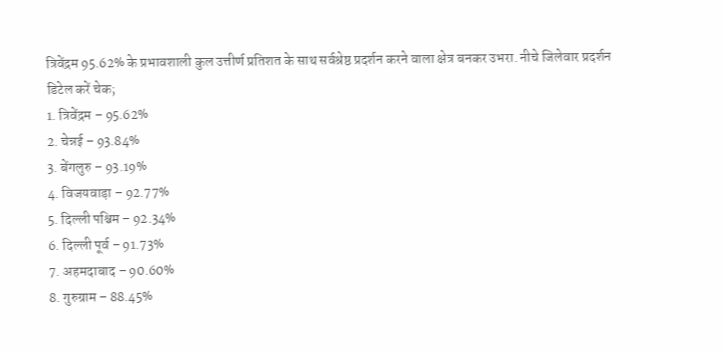त्रिवेंद्रम 95.62% के प्रभावशाली कुल उत्तीर्ण प्रतिशत के साथ सर्वश्रेष्ठ प्रदर्शन करने वाला क्षेत्र बनकर उभरा. नीचे जिलेवार प्रदर्शन डिटेल करें चेक;
1. त्रिवेंद्रम – 95.62%
2. चेन्नई – 93.84%
3. बेंगलुरु – 93.19%
4. विजयवाड़ा – 92.77%
5. दिल्ली पश्चिम – 92.34%
6. दिल्ली पूर्व – 91.73%
7. अहमदाबाद – 90.60%
8. गुरुग्राम – 88.45%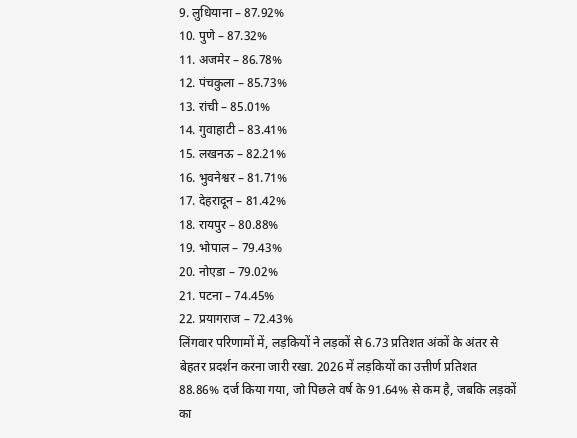9. लुधियाना – 87.92%
10. पुणे – 87.32%
11. अजमेर – 86.78%
12. पंचकुला – 85.73%
13. रांची – 85.01%
14. गुवाहाटी – 83.41%
15. लखनऊ – 82.21%
16. भुवनेश्वर – 81.71%
17. देहरादून – 81.42%
18. रायपुर – 80.88%
19. भोपाल – 79.43%
20. नोएडा – 79.02%
21. पटना – 74.45%
22. प्रयागराज – 72.43%
लिंगवार परिणामों में, लड़कियों ने लड़कों से 6.73 प्रतिशत अंकों के अंतर से बेहतर प्रदर्शन करना जारी रखा. 2026 में लड़कियों का उत्तीर्ण प्रतिशत 88.86% दर्ज किया गया, जो पिछले वर्ष के 91.64% से कम है, जबकि लड़कों का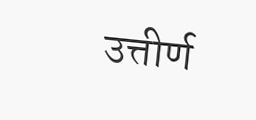उत्तीर्ण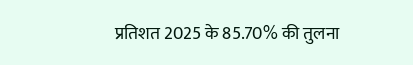प्रतिशत 2025 के 85.70% की तुलना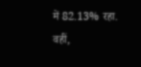में 82.13% रहा. वहीं,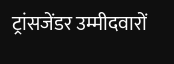ट्रांसजेंडर उम्मीदवारों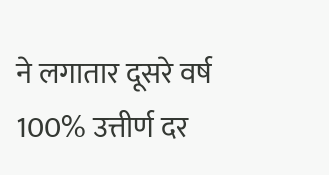ने लगातार दूसरे वर्ष 100% उत्तीर्ण दर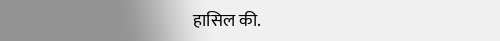हासिल की.